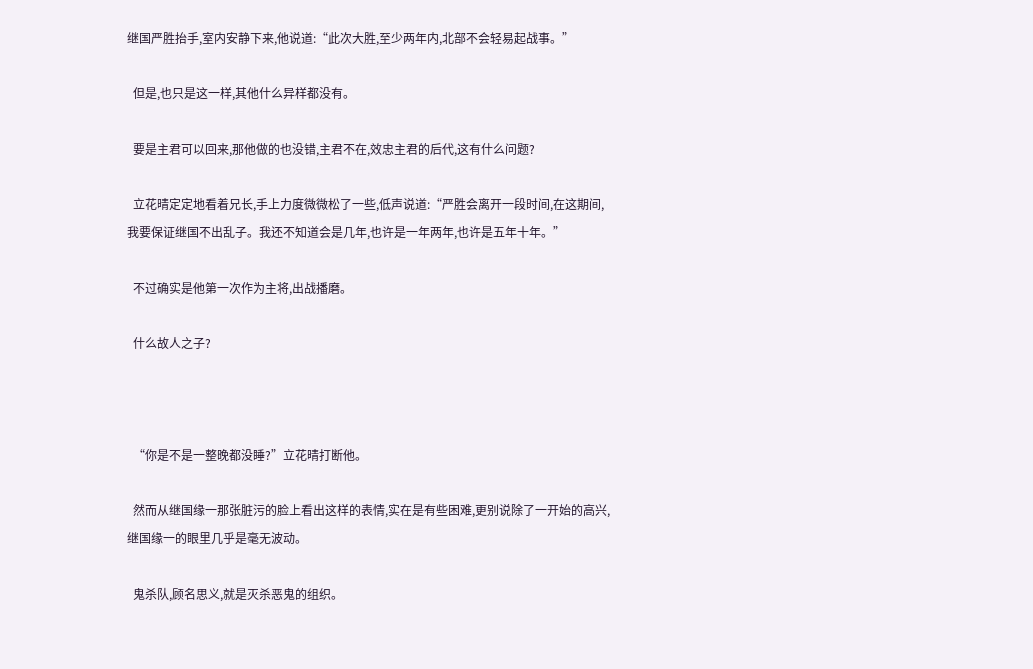继国严胜抬手,室内安静下来,他说道:“此次大胜,至少两年内,北部不会轻易起战事。”

  但是,也只是这一样,其他什么异样都没有。

  要是主君可以回来,那他做的也没错,主君不在,效忠主君的后代,这有什么问题?

  立花晴定定地看着兄长,手上力度微微松了一些,低声说道:“严胜会离开一段时间,在这期间,我要保证继国不出乱子。我还不知道会是几年,也许是一年两年,也许是五年十年。”

  不过确实是他第一次作为主将,出战播磨。

  什么故人之子?



  “你是不是一整晚都没睡?”立花晴打断他。

  然而从继国缘一那张脏污的脸上看出这样的表情,实在是有些困难,更别说除了一开始的高兴,继国缘一的眼里几乎是毫无波动。

  鬼杀队,顾名思义,就是灭杀恶鬼的组织。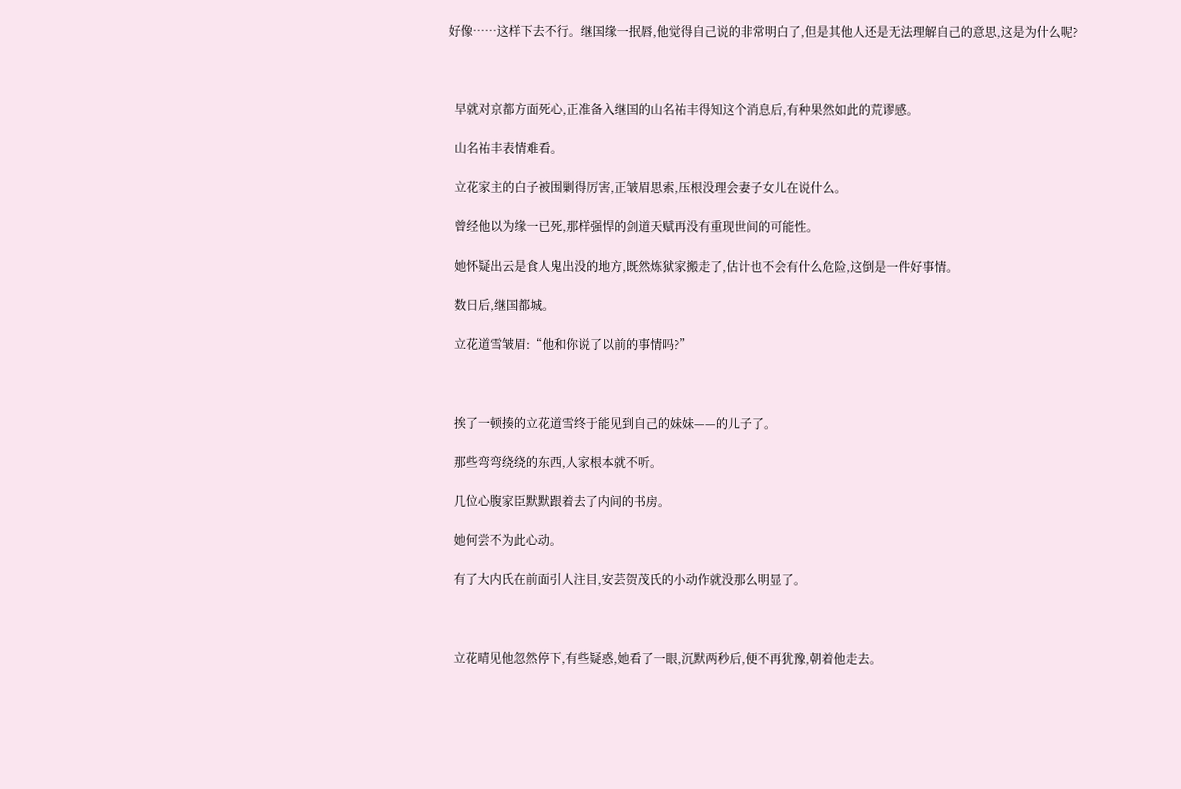好像……这样下去不行。继国缘一抿唇,他觉得自己说的非常明白了,但是其他人还是无法理解自己的意思,这是为什么呢?



  早就对京都方面死心,正准备入继国的山名祐丰得知这个消息后,有种果然如此的荒谬感。

  山名祐丰表情难看。

  立花家主的白子被围剿得厉害,正皱眉思索,压根没理会妻子女儿在说什么。

  曾经他以为缘一已死,那样强悍的剑道天赋再没有重现世间的可能性。

  她怀疑出云是食人鬼出没的地方,既然炼狱家搬走了,估计也不会有什么危险,这倒是一件好事情。

  数日后,继国都城。

  立花道雪皱眉:“他和你说了以前的事情吗?”



  挨了一顿揍的立花道雪终于能见到自己的妹妹——的儿子了。

  那些弯弯绕绕的东西,人家根本就不听。

  几位心腹家臣默默跟着去了内间的书房。

  她何尝不为此心动。

  有了大内氏在前面引人注目,安芸贺茂氏的小动作就没那么明显了。



  立花晴见他忽然停下,有些疑惑,她看了一眼,沉默两秒后,便不再犹豫,朝着他走去。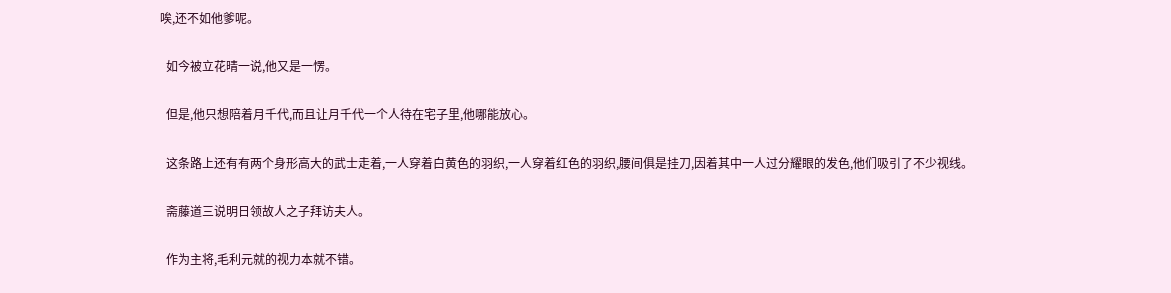唉,还不如他爹呢。

  如今被立花晴一说,他又是一愣。

  但是,他只想陪着月千代,而且让月千代一个人待在宅子里,他哪能放心。

  这条路上还有有两个身形高大的武士走着,一人穿着白黄色的羽织,一人穿着红色的羽织,腰间俱是挂刀,因着其中一人过分耀眼的发色,他们吸引了不少视线。

  斋藤道三说明日领故人之子拜访夫人。

  作为主将,毛利元就的视力本就不错。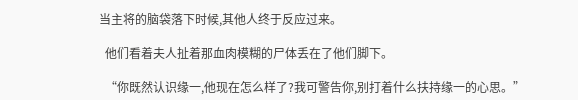当主将的脑袋落下时候,其他人终于反应过来。

  他们看着夫人扯着那血肉模糊的尸体丢在了他们脚下。

  “你既然认识缘一,他现在怎么样了?我可警告你,别打着什么扶持缘一的心思。”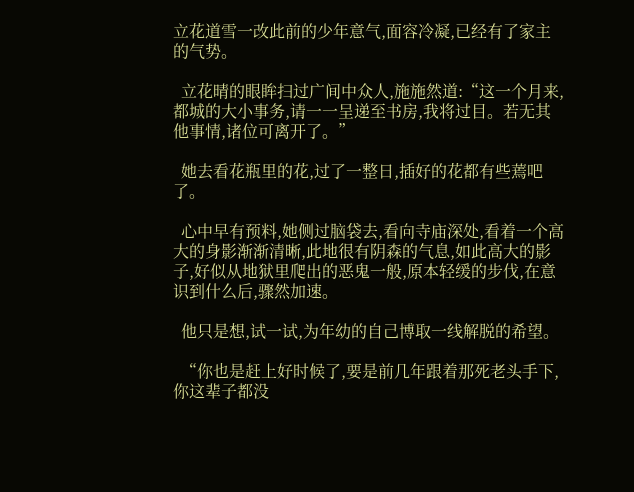立花道雪一改此前的少年意气,面容冷凝,已经有了家主的气势。

  立花晴的眼眸扫过广间中众人,施施然道:“这一个月来,都城的大小事务,请一一呈递至书房,我将过目。若无其他事情,诸位可离开了。”

  她去看花瓶里的花,过了一整日,插好的花都有些蔫吧了。

  心中早有预料,她侧过脑袋去,看向寺庙深处,看着一个高大的身影渐渐清晰,此地很有阴森的气息,如此高大的影子,好似从地狱里爬出的恶鬼一般,原本轻缓的步伐,在意识到什么后,骤然加速。

  他只是想,试一试,为年幼的自己博取一线解脱的希望。

  “你也是赶上好时候了,要是前几年跟着那死老头手下,你这辈子都没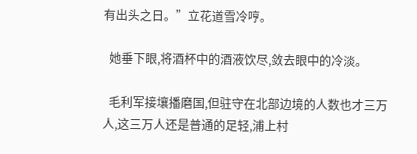有出头之日。”立花道雪冷哼。

  她垂下眼,将酒杯中的酒液饮尽,敛去眼中的冷淡。

  毛利军接壤播磨国,但驻守在北部边境的人数也才三万人,这三万人还是普通的足轻,浦上村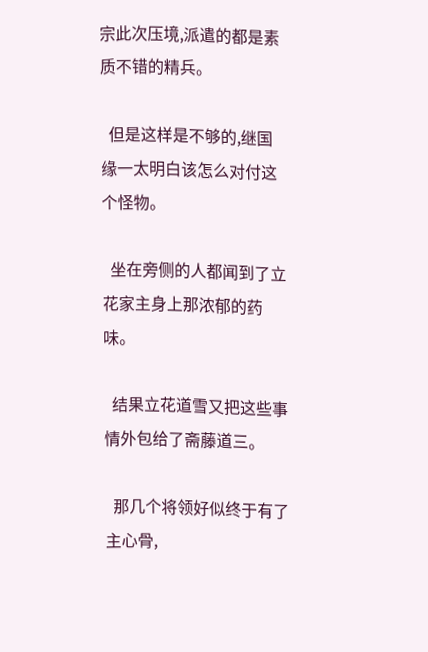宗此次压境,派遣的都是素质不错的精兵。

  但是这样是不够的,继国缘一太明白该怎么对付这个怪物。

  坐在旁侧的人都闻到了立花家主身上那浓郁的药味。

  结果立花道雪又把这些事情外包给了斋藤道三。

  那几个将领好似终于有了主心骨,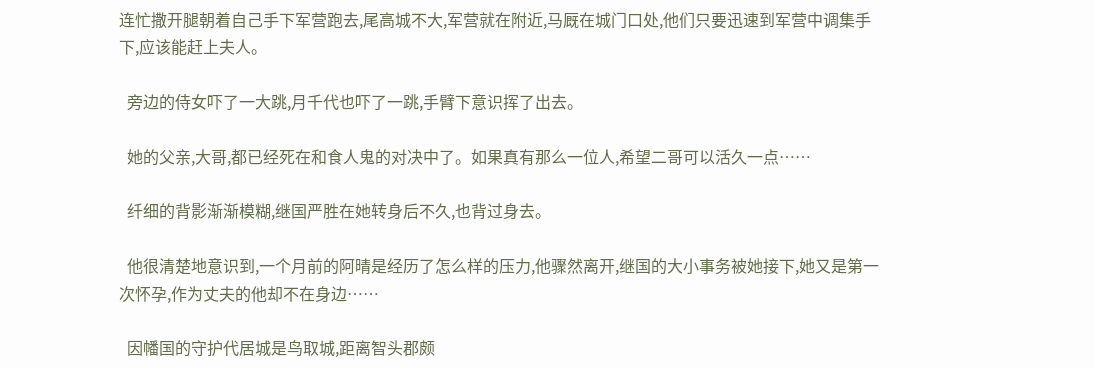连忙撒开腿朝着自己手下军营跑去,尾高城不大,军营就在附近,马厩在城门口处,他们只要迅速到军营中调集手下,应该能赶上夫人。

  旁边的侍女吓了一大跳,月千代也吓了一跳,手臂下意识挥了出去。

  她的父亲,大哥,都已经死在和食人鬼的对决中了。如果真有那么一位人,希望二哥可以活久一点……

  纤细的背影渐渐模糊,继国严胜在她转身后不久,也背过身去。

  他很清楚地意识到,一个月前的阿晴是经历了怎么样的压力,他骤然离开,继国的大小事务被她接下,她又是第一次怀孕,作为丈夫的他却不在身边……

  因幡国的守护代居城是鸟取城,距离智头郡颇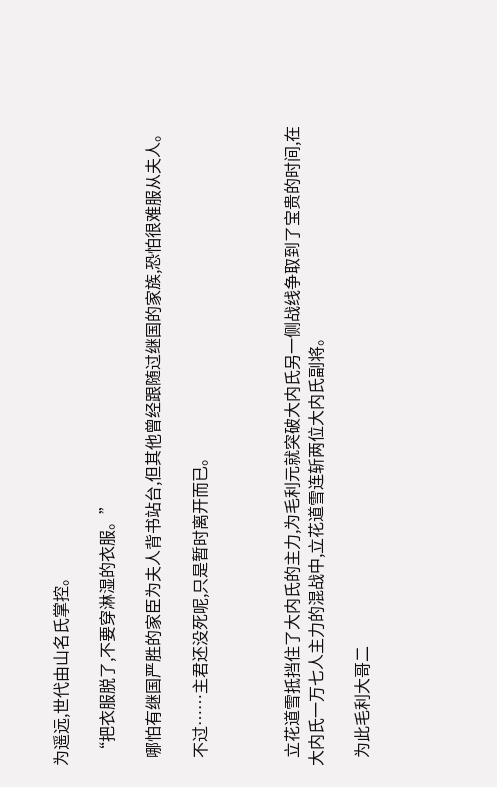为遥远,世代由山名氏掌控。

  “把衣服脱了,不要穿淋湿的衣服。”

  哪怕有继国严胜的家臣为夫人背书站台,但其他曾经跟随过继国的家族,恐怕很难服从夫人。

  不过……主君还没死呢,只是暂时离开而已。



  立花道雪抵挡住了大内氏的主力,为毛利元就突破大内氏另一侧战线争取到了宝贵的时间,在大内氏一万七人主力的混战中,立花道雪连斩两位大内氏副将。

  为此毛利大哥二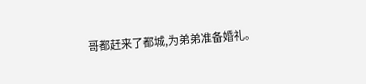哥都赶来了都城,为弟弟准备婚礼。